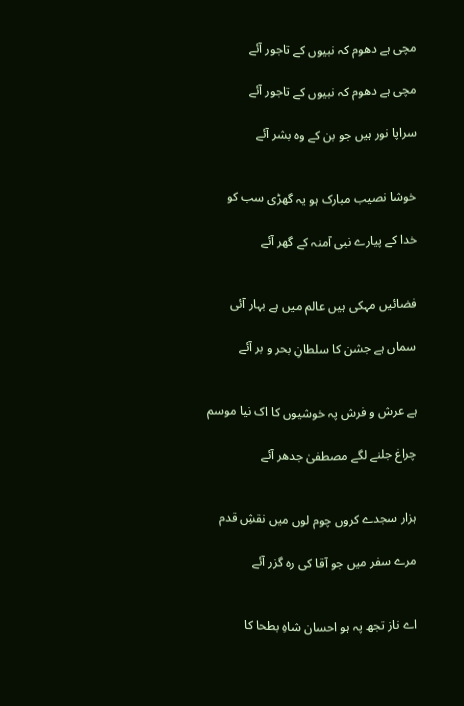مچی ہے دھوم کہ نبیوں کے تاجور آئے

مچی ہے دھوم کہ نبیوں کے تاجور آئے

سراپا نور ہیں جو بن کے وہ بشر آئے


خوشا نصیب مبارک ہو یہ گھڑی سب کو

خدا کے پیارے نبی آمنہ کے گھر آئے


فضائیں مہکی ہیں عالم میں ہے بہار آئی

سماں ہے جشن کا سلطانِ بحر و بر آئے


ہے عرش و فرش پہ خوشیوں کا اک نیا موسم

چراغ جلنے لگے مصطفیٰ جدھر آئے


ہزار سجدے کروں چوم لوں میں نقشِ قدم

مرے سفر میں جو آقا کی رہ گزر آئے


اے ناز تجھ پہ ہو احسان شاہِ بطحا کا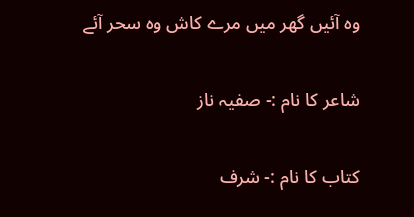وہ آئیں گھر میں مرے کاش وہ سحر آئے

شاعر کا نام :- صفیہ ناز

کتاب کا نام :- شرف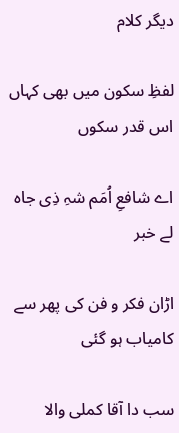دیگر کلام

لفظِ سکون میں بھی کہاں اس قدر سکوں

اے شافعِ اُمَم شہِ ذِی جاہ لے خبر

اڑان فکر و فن کی پھر سے کامیاب ہو گئی

سب دا آقا کملی والا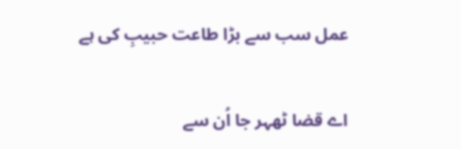عمل سب سے بڑا طاعت حبیبِ کی ہے

اے قضا ٹھہر جا اُن سے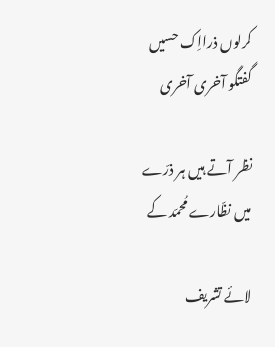کرلوں ذرااِک حسیں گفتگو آخری آخری

نظر آتے ہیں ہر ذرّے میں نظّارے مُحمّد کے

لائے تشریف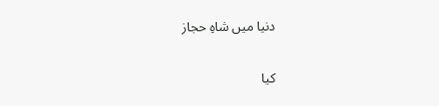دنیا میں شاہِ حجاز

کیا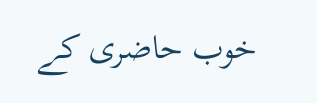خوب حاضری کے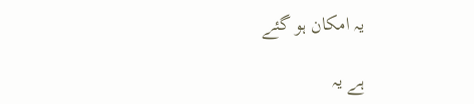یہ امکان ہو گئے

ہے یہ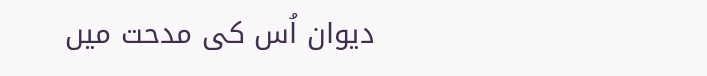دیوان اُس کی مدحت میں